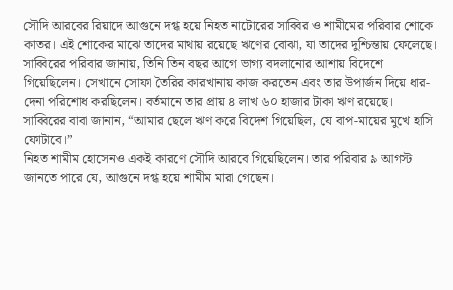সৌদি আরবের রিয়াদে আগুনে দগ্ধ হয়ে নিহত নাটোরের সাব্বির ও শামীমের পরিবার শোকে কাতর। এই শোকের মাঝে তাদের মাথায় রয়েছে ঋণের বোঝা, যা তাদের দুশ্চিন্তায় ফেলেছে।
সাব্বিরের পরিবার জানায়, তিনি তিন বছর আগে ভাগ্য বদলানোর আশায় বিদেশে গিয়েছিলেন। সেখানে সোফা তৈরির কারখানায় কাজ করতেন এবং তার উপার্জন দিয়ে ধার-দেনা পরিশোধ করছিলেন। বর্তমানে তার প্রায় ৪ লাখ ৬০ হাজার টাকা ঋণ রয়েছে। সাব্বিরের বাবা জানান, “আমার ছেলে ঋণ করে বিদেশ গিয়েছিল, যে বাপ-মায়ের মুখে হাসি ফোটাবে।”
নিহত শামীম হোসেনও একই কারণে সৌদি আরবে গিয়েছিলেন। তার পরিবার ৯ আগস্ট জানতে পারে যে, আগুনে দগ্ধ হয়ে শামীম মারা গেছেন।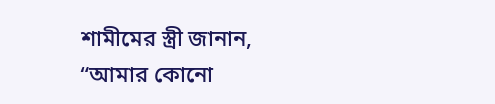শামীমের স্ত্রী জানান, “আমার কোনো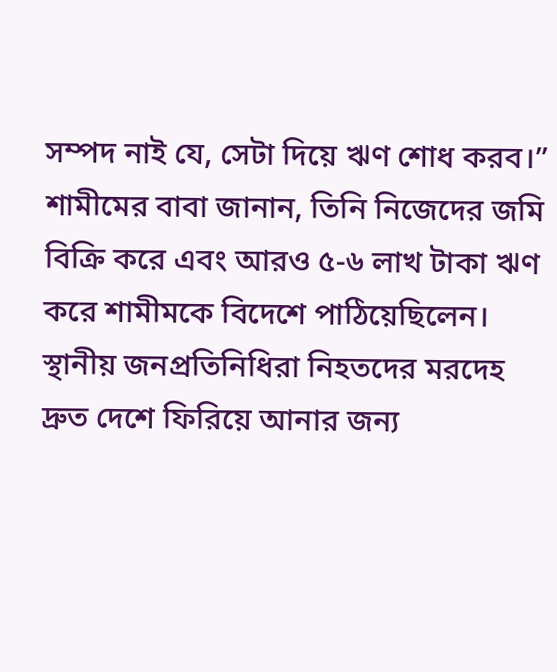সম্পদ নাই যে, সেটা দিয়ে ঋণ শোধ করব।”
শামীমের বাবা জানান, তিনি নিজেদের জমি বিক্রি করে এবং আরও ৫-৬ লাখ টাকা ঋণ করে শামীমকে বিদেশে পাঠিয়েছিলেন।
স্থানীয় জনপ্রতিনিধিরা নিহতদের মরদেহ দ্রুত দেশে ফিরিয়ে আনার জন্য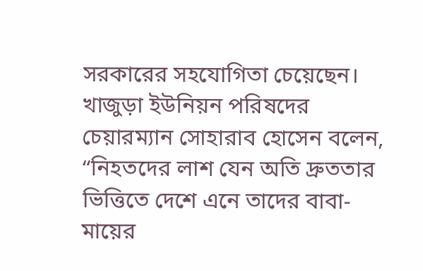সরকারের সহযোগিতা চেয়েছেন। খাজুড়া ইউনিয়ন পরিষদের চেয়ারম্যান সোহারাব হোসেন বলেন, “নিহতদের লাশ যেন অতি দ্রুততার ভিত্তিতে দেশে এনে তাদের বাবা-মায়ের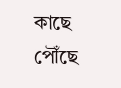কাছে পৌঁছে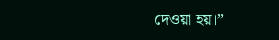দেওয়া হয়।”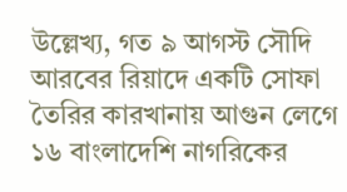উল্লেখ্য, গত ৯ আগস্ট সৌদি আরবের রিয়াদে একটি সোফা তৈরির কারখানায় আগুন লেগে ১৬ বাংলাদেশি নাগরিকের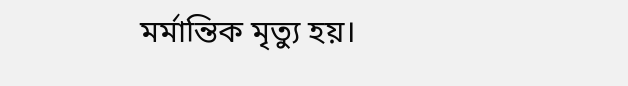মর্মান্তিক মৃত্যু হয়।